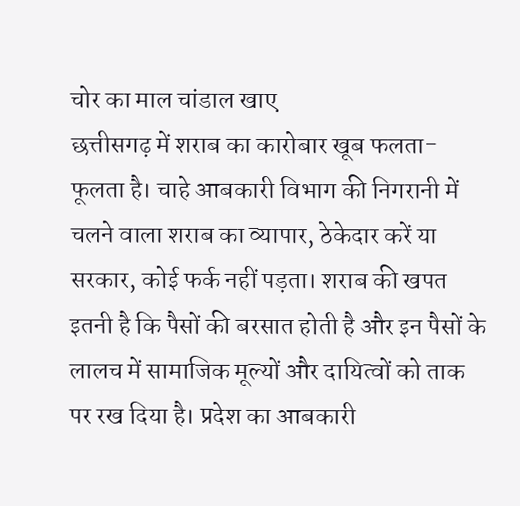चोर का माल चांडाल खाए
छत्तीसगढ़ में शराब का कारोबार खूब फलता-फूलता है। चाहे आबकारी विभाग की निगरानी में चलने वाला शराब का व्यापार, ठेकेदार करें या सरकार, कोई फर्क नहीं पड़ता। शराब की खपत इतनी है कि पैसों की बरसात होती है और इन पैसों के लालच में सामाजिक मूल्यों और दायित्वों को ताक पर रख दिया है। प्रदेश का आबकारी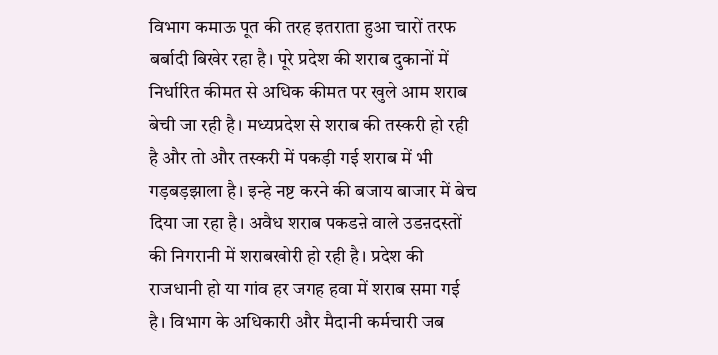विभाग कमाऊ पूत की तरह इतराता हुआ चारों तरफ बर्बादी बिखेर रहा है। पूरे प्रदेश की शराब दुकानों में निर्धारित कीमत से अधिक कीमत पर खुले आम शराब बेची जा रही है। मध्यप्रदेश से शराब की तस्करी हो रही है और तो और तस्करी में पकड़ी गई शराब में भी गड़बड़झाला है। इन्हे नष्ट करने की बजाय बाजार में बेच दिया जा रहा है। अवैध शराब पकडऩे वाले उडऩदस्तों की निगरानी में शराबखोरी हो रही है। प्रदेश की राजधानी हो या गांव हर जगह हवा में शराब समा गई है। विभाग के अधिकारी और मैदानी कर्मचारी जब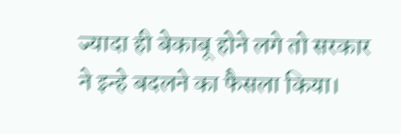ज्यादा ही बेकाबू होने लगे तो सरकार ने इन्हे बदलने का फैसला किया।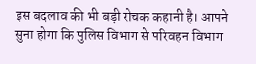इस बदलाव की भी बड़ी रोचक कहानी है। आपने सुना होगा कि पुलिस विभाग से परिवहन विभाग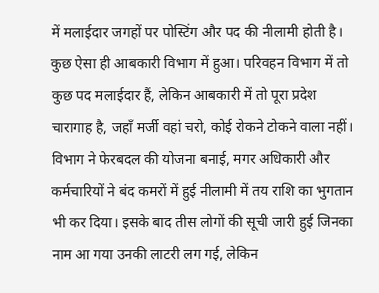में मलाईदार जगहों पर पोस्टिंग और पद की नीलामी होती है। कुछ ऐसा ही आबकारी विभाग में हुआ। परिवहन विभाग में तो कुछ पद मलाईदार हैं, लेकिन आबकारी में तो पूरा प्रदेश चारागाह है, जहाँ मर्जी वहां चरो, कोई रोकने टोकने वाला नहीं। विभाग ने फेरबदल की योजना बनाई, मगर अधिकारी और कर्मचारियों ने बंद कमरों में हुई नीलामी में तय राशि का भुगतान भी कर दिया। इसके बाद तीस लोगों की सूची जारी हुई जिनका नाम आ गया उनकी लाटरी लग गई, लेकिन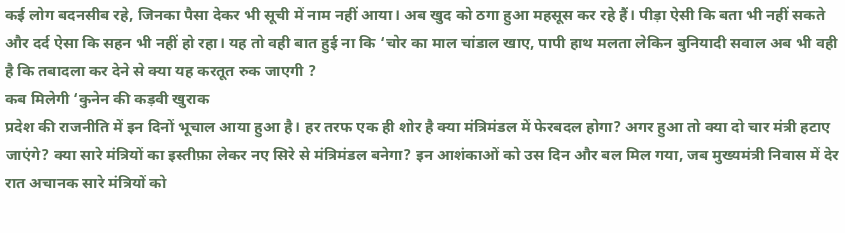कई लोग बदनसीब रहे, जिनका पैसा देकर भी सूची में नाम नहीं आया। अब खुद को ठगा हुआ महसूस कर रहे हैं। पीड़ा ऐसी कि बता भी नहीं सकते और दर्द ऐसा कि सहन भी नहीं हो रहा। यह तो वही बात हुई ना कि ‘चोर का माल चांडाल खाए, पापी हाथ मलता लेकिन बुनियादी सवाल अब भी वही है कि तबादला कर देने से क्या यह करतूत रुक जाएगी ?
कब मिलेगी ‘कुनेन की कड़वी खुराक
प्रदेश की राजनीति में इन दिनों भूचाल आया हुआ है। हर तरफ एक ही शोर है क्या मंत्रिमंडल में फेरबदल होगा? अगर हुआ तो क्या दो चार मंत्री हटाए जाएंगे? क्या सारे मंत्रियों का इस्तीफ़ा लेकर नए सिरे से मंत्रिमंडल बनेगा? इन आशंकाओं को उस दिन और बल मिल गया, जब मुख्यमंत्री निवास में देर रात अचानक सारे मंत्रियों को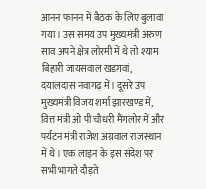आनन फानन में बैठक के लिए बुलावा गया। उस समय उप मुख्यमंत्री अरुण साव अपने क्षेत्र लोरमी में थे तो श्याम बिहारी जायसवाल खडग़वां, दयालदास नवागढ़ में। दूसरे उप मुख्यमंत्री विजय शर्मा झारखण्ड में, वित्त मंत्री ओ पी चौधरी मैंगलोर में और पर्यटन मंत्री राजेश अग्रवाल राजस्थान में थे। एक लाइन के इस संदेश पर सभी भागते दौड़ते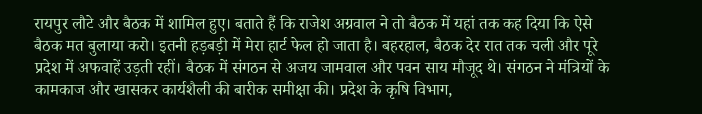रायपुर लौटे और बैठक में शामिल हुए। बताते हैं कि राजेश अग्रवाल ने तो बैठक में यहां तक कह दिया कि ऐसे बैठक मत बुलाया करो। इतनी हड़बड़ी में मेरा हार्ट फेल हो जाता है। बहरहाल, बैठक देर रात तक चली और पूरे प्रदेश में अफवाहें उड़ती रहीं। बैठक में संगठन से अजय जामवाल और पवन साय मौजूद थे। संगठन ने मंत्रियों के कामकाज और खासकर कार्यशैली की बारीक समीक्षा की। प्रदेश के कृषि विभाग,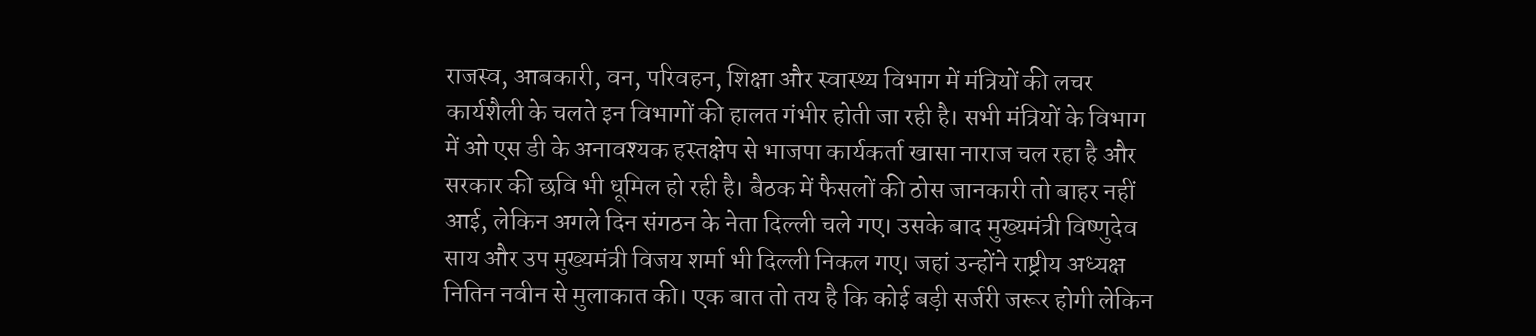राजस्व, आबकारी, वन, परिवहन, शिक्षा और स्वास्थ्य विभाग में मंत्रियों की लचर कार्यशैली के चलते इन विभागों की हालत गंभीर होती जा रही है। सभी मंत्रियों के विभाग में ओ एस डी के अनावश्यक हस्तक्षेप से भाजपा कार्यकर्ता खासा नाराज चल रहा है और सरकार की छवि भी धूमिल हो रही है। बैठक में फैसलों की ठोस जानकारी तो बाहर नहीं आई, लेकिन अगले दिन संगठन के नेता दिल्ली चले गए। उसके बाद मुख्यमंत्री विष्णुदेव साय और उप मुख्यमंत्री विजय शर्मा भी दिल्ली निकल गए। जहां उन्होंने राष्ट्रीय अध्यक्ष नितिन नवीन से मुलाकात की। एक बात तो तय है कि कोई बड़ी सर्जरी जरूर होगी लेकिन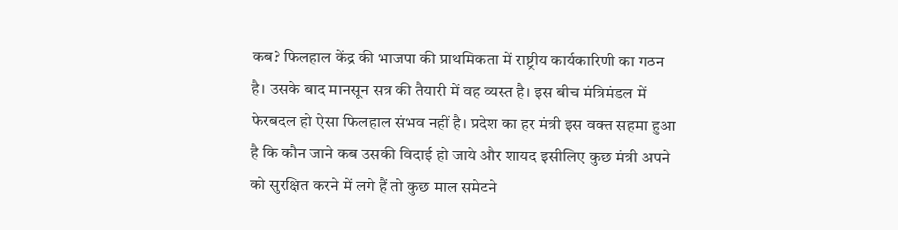कब? फिलहाल केंद्र की भाजपा की प्राथमिकता में राष्ट्रीय कार्यकारिणी का गठन है। उसके बाद मानसून सत्र की तैयारी में वह व्यस्त है। इस बीच मंत्रिमंडल में फेरबदल हो ऐसा फिलहाल संभव नहीं है। प्रदेश का हर मंत्री इस वक्त सहमा हुआ है कि कौन जाने कब उसकी विदाई हो जाये और शायद इसीलिए कुछ मंत्री अपने को सुरक्षित करने में लगे हैं तो कुछ माल समेटने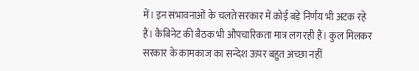में। इन संभावनाओं के चलते सरकार में कोई बड़े निर्णय भी अटक रहे हैं। कैबिनेट की बैठक भी औपचारिकता मात्र लग रही हैं। कुल मिलकर सरकार के कामकाज का सन्देश ऊपर बहुत अच्छा नहीं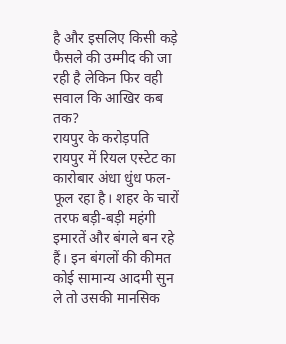है और इसलिए किसी कड़े फैसले की उम्मीद की जा रही है लेकिन फिर वही सवाल कि आखिर कब तक?
रायपुर के करोड़पति
रायपुर में रियल एस्टेट का कारोबार अंधा धुंध फल-फूल रहा है। शहर के चारों तरफ बड़ी-बड़ी महंगी इमारतें और बंगले बन रहे हैं। इन बंगलों की कीमत कोई सामान्य आदमी सुन ले तो उसकी मानसिक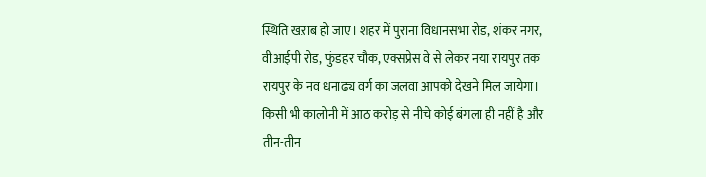स्थिति खऱाब हो जाए। शहर में पुराना विधानसभा रोड, शंकर नगर, वीआईपी रोड, फुंडहर चौक, एक्सप्रेस वे से लेकर नया रायपुर तक रायपुर के नव धनाढ्य वर्ग का जलवा आपको देखने मिल जायेगा। किसी भी कालोनी में आठ करोड़ से नीचे कोई बंगला ही नहीं है और तीन-तीन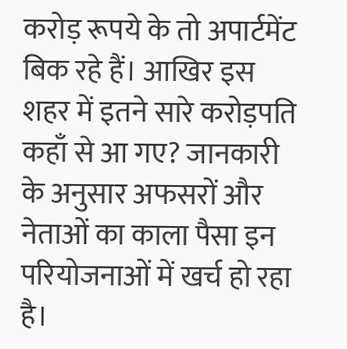करोड़ रूपये के तो अपार्टमेंट बिक रहे हैं। आखिर इस शहर में इतने सारे करोड़पति कहाँ से आ गए? जानकारी के अनुसार अफसरों और नेताओं का काला पैसा इन परियोजनाओं में खर्च हो रहा है।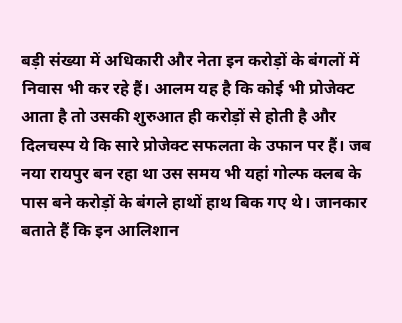बड़ी संख्या में अधिकारी और नेता इन करोड़ों के बंगलों में निवास भी कर रहे हैं। आलम यह है कि कोई भी प्रोजेक्ट आता है तो उसकी शुरुआत ही करोड़ों से होती है और दिलचस्प ये कि सारे प्रोजेक्ट सफलता के उफान पर हैं। जब नया रायपुर बन रहा था उस समय भी यहां गोल्फ क्लब के पास बने करोड़ों के बंगले हाथों हाथ बिक गए थे। जानकार बताते हैं कि इन आलिशान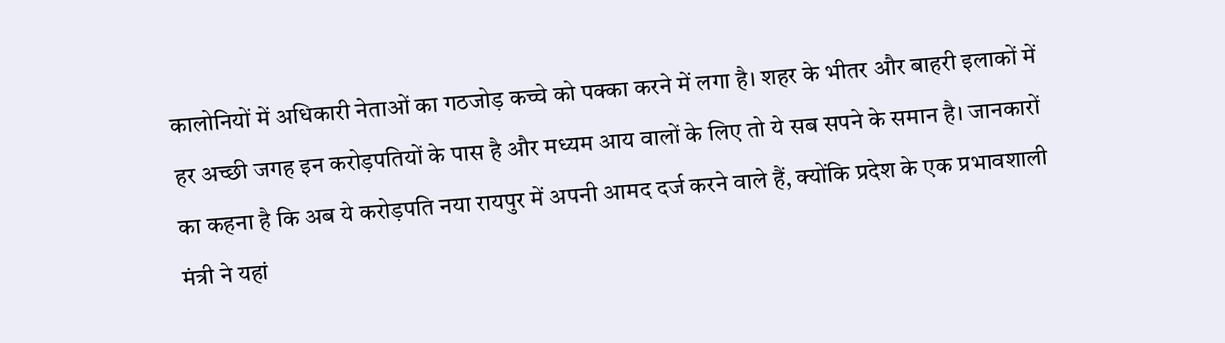कालोनियों में अधिकारी नेताओं का गठजोड़ कच्चे को पक्का करने में लगा है। शहर के भीतर और बाहरी इलाकों में हर अच्छी जगह इन करोड़पतियों के पास है और मध्यम आय वालों के लिए तो ये सब सपने के समान है। जानकारों का कहना है कि अब ये करोड़पति नया रायपुर में अपनी आमद दर्ज करने वाले हैं, क्योंकि प्रदेश के एक प्रभावशाली मंत्री ने यहां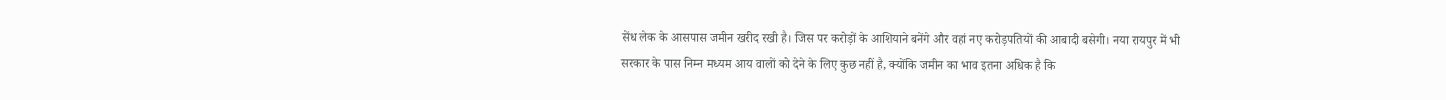सेंध लेक के आसपास जमीन खरीद रखी है। जिस पर करोड़ों के आशियाने बनेंगे और वहां नए करोड़पतियों की आबादी बसेगी। नया रायपुर में भी सरकार के पास निम्न मध्यम आय वालों को देने के लिए कुछ नहीं है, क्योंकि जमीन का भाव इतना अधिक है कि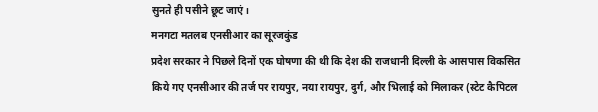सुनते ही पसीने छूट जाएं।
मनगटा मतलब एनसीआर का सूरजकुंड
प्रदेश सरकार ने पिछले दिनों एक घोषणा की थी कि देश की राजधानी दिल्ली के आसपास विकसित किये गए एनसीआर की तर्ज पर रायपुर, नया रायपुर, दुर्ग, और भिलाई को मिलाकर (स्टेट कैपिटल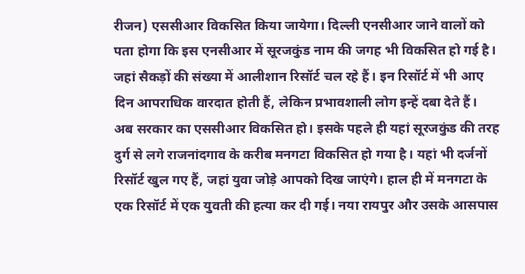रीजन) एससीआर विकसित किया जायेगा। दिल्ली एनसीआर जाने वालों को पता होगा कि इस एनसीआर में सूरजकुंड नाम की जगह भी विकसित हो गई है। जहां सैकड़ों की संख्या में आलीशान रिसॉर्ट चल रहे हैं। इन रिसॉर्ट में भी आए दिन आपराधिक वारदात होती हैं, लेकिन प्रभावशाली लोग इन्हें दबा देते हैं। अब सरकार का एससीआर विकसित हो। इसके पहले ही यहां सूरजकुंड की तरह दुर्ग से लगे राजनांदगाव के करीब मनगटा विकसित हो गया है। यहां भी दर्जनों रिसॉर्ट खुल गए हैं, जहां युवा जोड़े आपको दिख जाएंगे। हाल ही में मनगटा के एक रिसॉर्ट में एक युवती की हत्या कर दी गई। नया रायपुर और उसके आसपास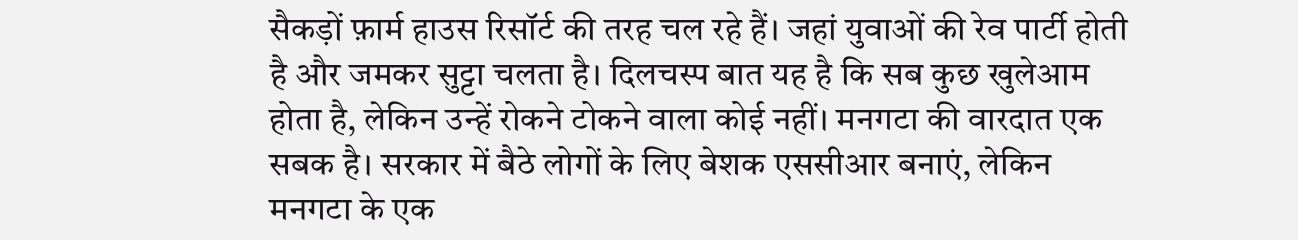सैकड़ों फ़ार्म हाउस रिसॉर्ट की तरह चल रहे हैं। जहां युवाओं की रेव पार्टी होती है और जमकर सुट्टा चलता है। दिलचस्प बात यह है कि सब कुछ खुलेआम होता है, लेकिन उन्हें रोकने टोकने वाला कोई नहीं। मनगटा की वारदात एक सबक है। सरकार में बैठे लोगों के लिए बेशक एससीआर बनाएं, लेकिन मनगटा के एक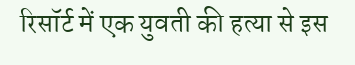रिसॉर्ट में एक युवती की हत्या से इस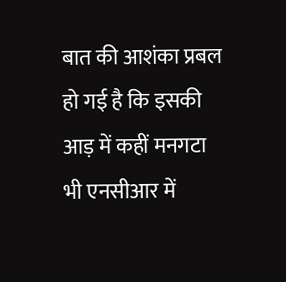बात की आशंका प्रबल हो गई है कि इसकी आड़ में कहीं मनगटा भी एनसीआर में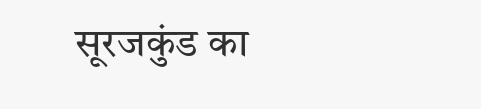सूरजकुंड का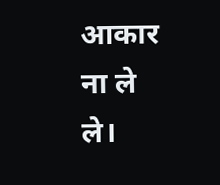आकार ना ले ले।